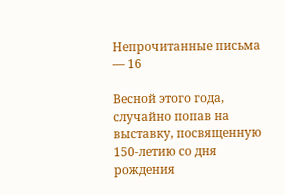Непрочитанные письма — 16

Весной этого года, случайно попав на выставку, посвященную 150-летию со дня рождения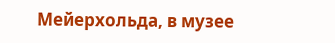Мейерхольда, в музее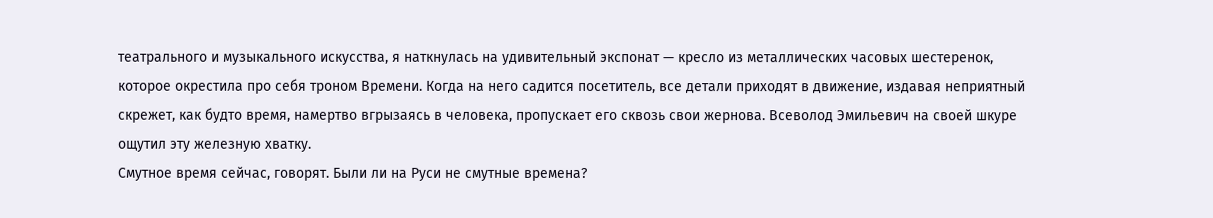театрального и музыкального искусства, я наткнулась на удивительный экспонат — кресло из металлических часовых шестеренок, которое окрестила про себя троном Времени. Когда на него садится посетитель, все детали приходят в движение, издавая неприятный скрежет, как будто время, намертво вгрызаясь в человека, пропускает его сквозь свои жернова. Всеволод Эмильевич на своей шкуре ощутил эту железную хватку.
Смутное время сейчас, говорят. Были ли на Руси не смутные времена?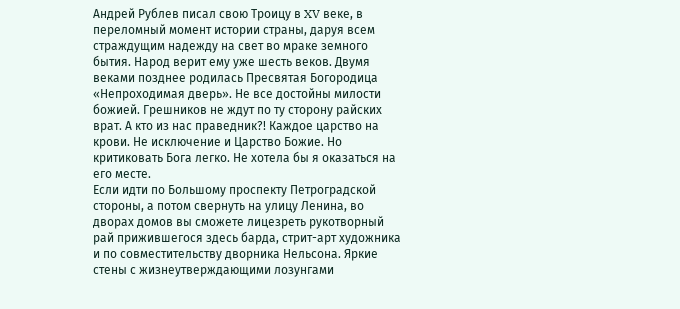Андрей Рублев писал свою Троицу в XV веке, в переломный момент истории страны, даруя всем страждущим надежду на свет во мраке земного бытия. Народ верит ему уже шесть веков. Двумя веками позднее родилась Пресвятая Богородица «Непроходимая дверь». Не все достойны милости божией. Грешников не ждут по ту сторону райских врат. А кто из нас праведник?! Каждое царство на крови. Не исключение и Царство Божие. Но критиковать Бога легко. Не хотела бы я оказаться на его месте.
Если идти по Большому проспекту Петроградской стороны, а потом свернуть на улицу Ленина, во дворах домов вы сможете лицезреть рукотворный рай прижившегося здесь барда, стрит-арт художника и по совместительству дворника Нельсона. Яркие стены с жизнеутверждающими лозунгами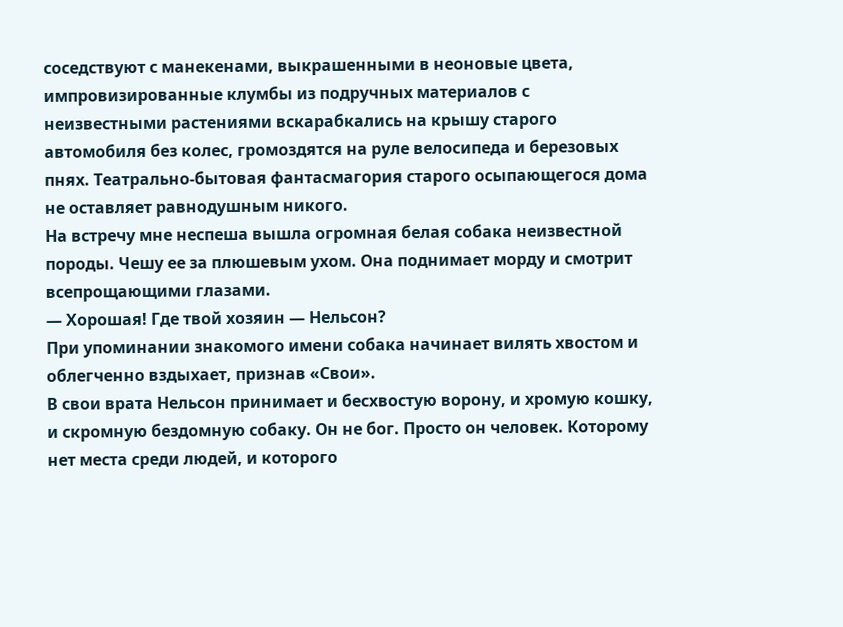соседствуют с манекенами, выкрашенными в неоновые цвета, импровизированные клумбы из подручных материалов с неизвестными растениями вскарабкались на крышу старого автомобиля без колес, громоздятся на руле велосипеда и березовых пнях. Театрально-бытовая фантасмагория старого осыпающегося дома не оставляет равнодушным никого.
На встречу мне неспеша вышла огромная белая собака неизвестной породы. Чешу ее за плюшевым ухом. Она поднимает морду и смотрит всепрощающими глазами.
— Хорошая! Где твой хозяин — Нельсон?
При упоминании знакомого имени собака начинает вилять хвостом и облегченно вздыхает, признав «Свои».
В свои врата Нельсон принимает и бесхвостую ворону, и хромую кошку, и скромную бездомную собаку. Он не бог. Просто он человек. Которому нет места среди людей, и которого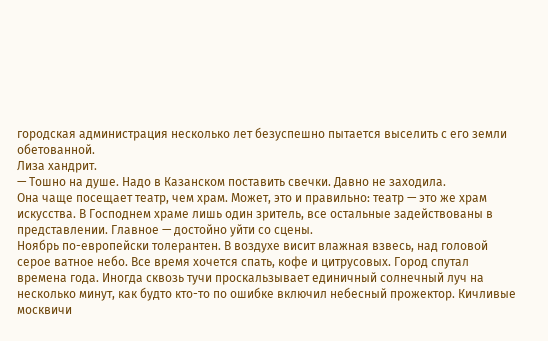городская администрация несколько лет безуспешно пытается выселить с его земли обетованной.
Лиза хандрит.
— Тошно на душе. Надо в Казанском поставить свечки. Давно не заходила.
Она чаще посещает театр, чем храм. Может, это и правильно: театр — это же храм искусства. В Господнем храме лишь один зритель, все остальные задействованы в представлении. Главное — достойно уйти со сцены.
Ноябрь по-европейски толерантен. В воздухе висит влажная взвесь, над головой серое ватное небо. Все время хочется спать, кофе и цитрусовых. Город спутал времена года. Иногда сквозь тучи проскальзывает единичный солнечный луч на несколько минут, как будто кто-то по ошибке включил небесный прожектор. Кичливые москвичи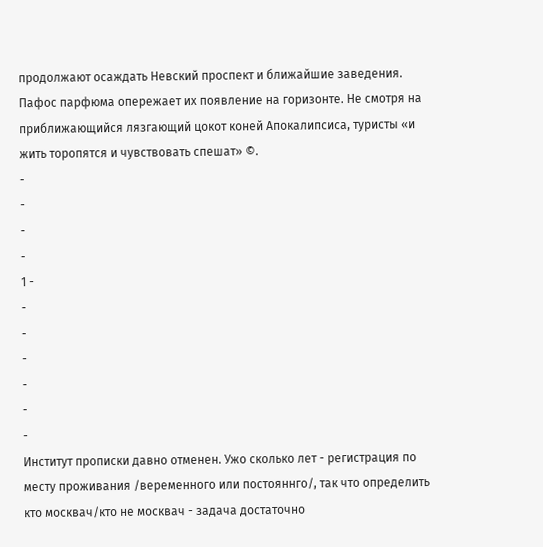продолжают осаждать Невский проспект и ближайшие заведения. Пафос парфюма опережает их появление на горизонте. Не смотря на приближающийся лязгающий цокот коней Апокалипсиса, туристы «и жить торопятся и чувствовать спешат» ©.
-
-
-
-
1 -
-
-
-
-
-
-
Институт прописки давно отменен. Ужо сколько лет - регистрация по месту проживания /веременного или постояннго/, так что определить кто москвач/кто не москвач - задача достаточно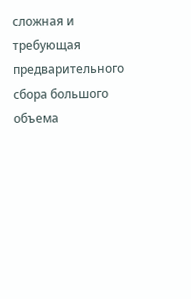сложная и требующая предварительного сбора большого объема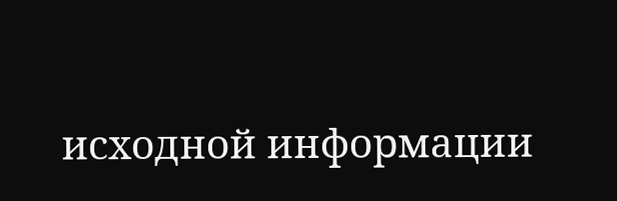исходной информации